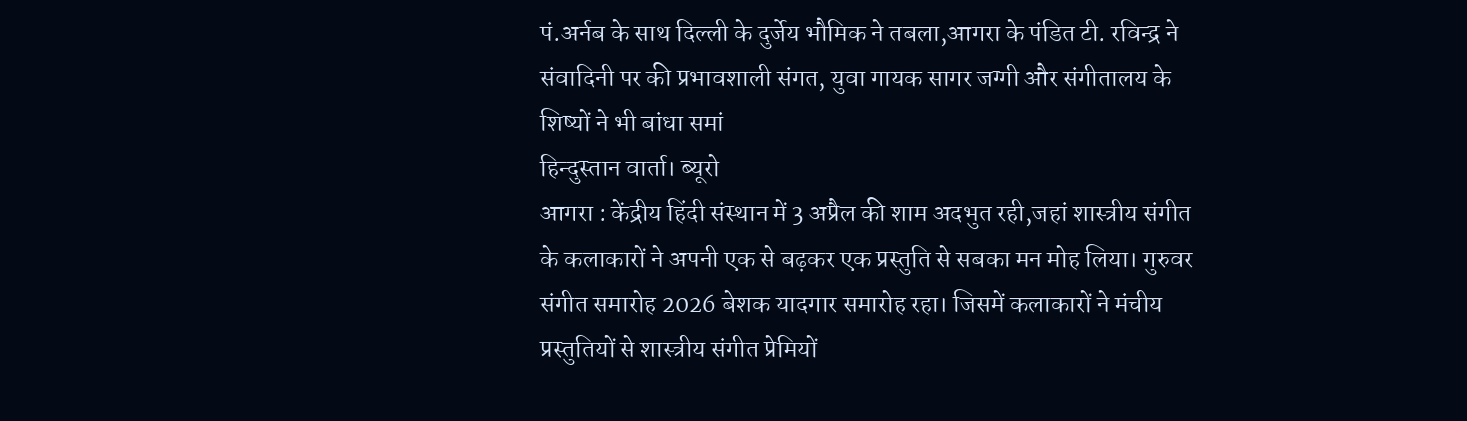पं.अर्नब के साथ दिल्ली के दुर्जेय भौमिक ने तबला,आगरा के पंडित टी. रविन्द्र ने संवादिनी पर की प्रभावशाली संगत, युवा गायक सागर जग्गी और संगीतालय के शिष्यों ने भी बांधा समां
हिन्दुस्तान वार्ता। ब्यूरो
आगरा : केंद्रीय हिंदी संस्थान में 3 अप्रैल की शाम अदभुत रही,जहां शास्त्रीय संगीत के कलाकारों ने अपनी एक से बढ़कर एक प्रस्तुति से सबका मन मोह लिया। गुरुवर संगीत समारोह 2026 बेशक यादगार समारोह रहा। जिसमें कलाकारों ने मंचीय प्रस्तुतियों से शास्त्रीय संगीत प्रेमियों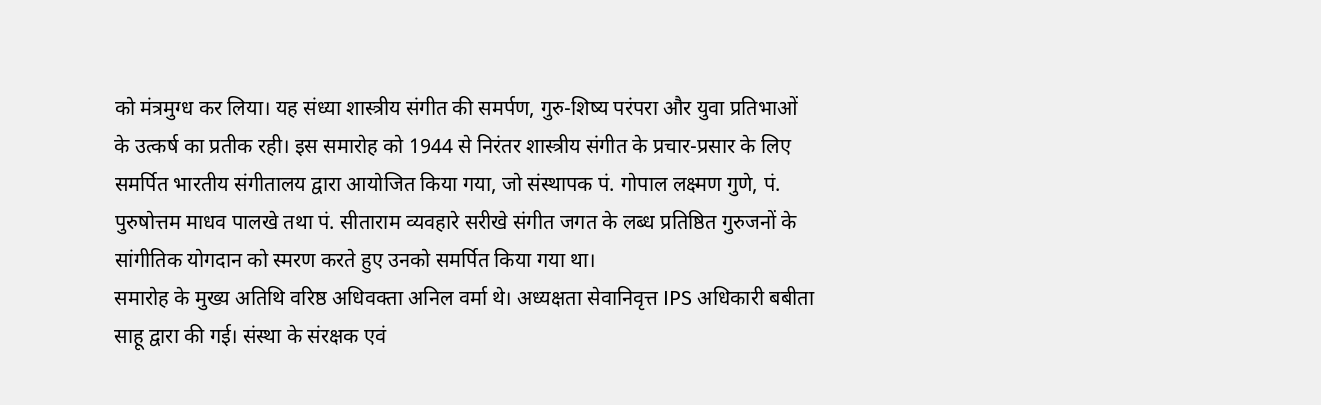को मंत्रमुग्ध कर लिया। यह संध्या शास्त्रीय संगीत की समर्पण, गुरु-शिष्य परंपरा और युवा प्रतिभाओं के उत्कर्ष का प्रतीक रही। इस समारोह को 1944 से निरंतर शास्त्रीय संगीत के प्रचार-प्रसार के लिए समर्पित भारतीय संगीतालय द्वारा आयोजित किया गया, जो संस्थापक पं. गोपाल लक्ष्मण गुणे, पं. पुरुषोत्तम माधव पालखे तथा पं. सीताराम व्यवहारे सरीखे संगीत जगत के लब्ध प्रतिष्ठित गुरुजनों के सांगीतिक योगदान को स्मरण करते हुए उनको समर्पित किया गया था।
समारोह के मुख्य अतिथि वरिष्ठ अधिवक्ता अनिल वर्मा थे। अध्यक्षता सेवानिवृत्त IPS अधिकारी बबीता साहू द्वारा की गई। संस्था के संरक्षक एवं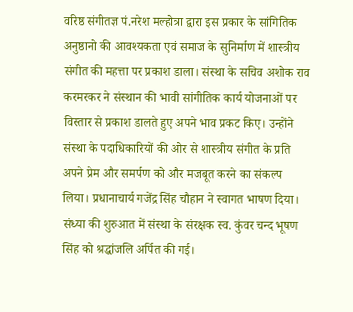वरिष्ठ संगीतज्ञ पं.नरेश मल्होत्रा द्वारा इस प्रकार के सांगितिक अनुष्ठानो की आवश्यकता एवं समाज के सुनिर्माण में शास्त्रीय संगीत की महत्ता पर प्रकाश डाला। संस्था के सचिव अशोक राव करमरकर ने संस्थान की भावी सांगीतिक कार्य योजनाओं पर विस्तार से प्रकाश डालते हुए अपने भाव प्रकट किए। उन्होंने संस्था के पदाधिकारियों की ओर से शास्त्रीय संगीत के प्रति अपने प्रेम और समर्पण को और मजबूत करने का संकल्प लिया। प्रधानाचार्य गजेंद्र सिंह चौहान ने स्वागत भाषण दिया। संध्या की शुरुआत में संस्था के संरक्षक स्व. कुंवर चन्द भूषण सिंह को श्रद्धांजलि अर्पित की गई।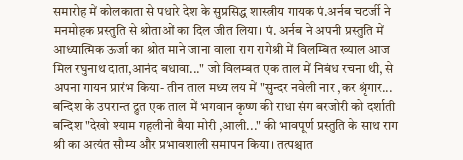समारोह में कोलकाता से पधारे देश के सुप्रसिद्ध शास्त्रीय गायक पं.अर्नब चटर्जी ने मनमोहक प्रस्तुति से श्रोताओं का दिल जीत लिया। पं. अर्नब ने अपनी प्रस्तुति में आध्यात्मिक ऊर्जा का श्रोत माने जाना वाला राग रागेश्री में विलम्बित ख्याल आज मिल रघुनाथ दाता,आनंद बधावा..." जो विलम्बत एक ताल में निबंध रचना थी, से अपना गायन प्रारंभ किया- तीन ताल मध्य लय में "सुन्दर नवेली नार ,कर श्रृंगार... बन्दिश के उपरान्त द्रुत एक ताल में भगवान कृष्ण की राधा संग बरजोरी को दर्शाती बन्दिश "देखो श्याम गहलीनो बैया मोरी ,आली..." की भावपूर्ण प्रस्तुति के साथ राग श्री का अत्यंत सौम्य और प्रभावशाली समापन किया। तत्पश्चात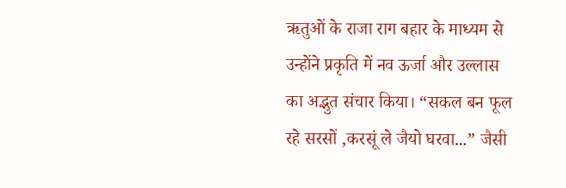ऋतुओं के राजा राग बहार के माध्यम से उन्होंने प्रकृति में नव ऊर्जा और उल्लास का अद्भुत संचार किया। “सकल बन फूल रहे सरसों ,करसूं ले जैयो घरवा...” जैसी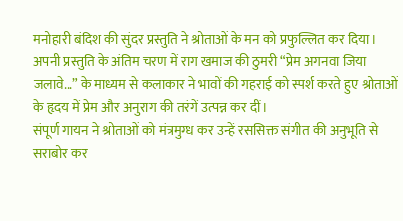मनोहारी बंदिश की सुंदर प्रस्तुति ने श्रोताओं के मन को प्रफुल्लित कर दिया। अपनी प्रस्तुति के अंतिम चरण में राग खमाज की ठुमरी “प्रेम अगनवा जिया जलावे...” के माध्यम से कलाकार ने भावों की गहराई को स्पर्श करते हुए श्रोताओं के हृदय में प्रेम और अनुराग की तरंगें उत्पन्न कर दीं।
संपूर्ण गायन ने श्रोताओं को मंत्रमुग्ध कर उन्हें रससिक्त संगीत की अनुभूति से सराबोर कर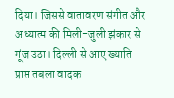दिया। जिससे वातावरण संगीत और अध्यात्म की मिली-जुली झंकार से गूंज उठा। दिल्ली से आए ख्याति प्राप्त तबला वादक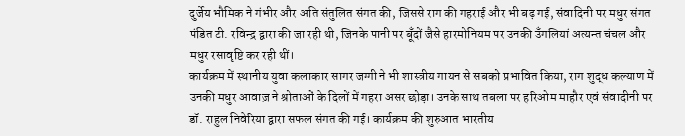दुर्जेय भौमिक ने गंभीर और अति संतुलित संगत की, जिससे राग की गहराई और भी बढ़ गई, संवादिनी पर मधुर संगत पंडित टी. रविन्द्र द्वारा की जा रही थी, जिनके पानी पर बूँदों जैसे हारमोनियम पर उनकी उँगलियां अत्यन्त चंचल और मधुर रसावृष्टि कर रही थीं।
कार्यक्रम में स्थानीय युवा कलाकार सागर जग्गी ने भी शास्त्रीय गायन से सबको प्रभावित किया, राग शुद्ध कल्याण में उनकी मधुर आवाज़ ने श्रोताओं के दिलों में गहरा असर छोड़ा। उनके साथ तबला पर हरिओम माहौर एवं संवादीनी पर डॉ. राहुल निवेरिया द्वारा सफल संगत की गई। कार्यक्रम की शुरुआत भारतीय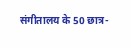संगीतालय के 50 छात्र-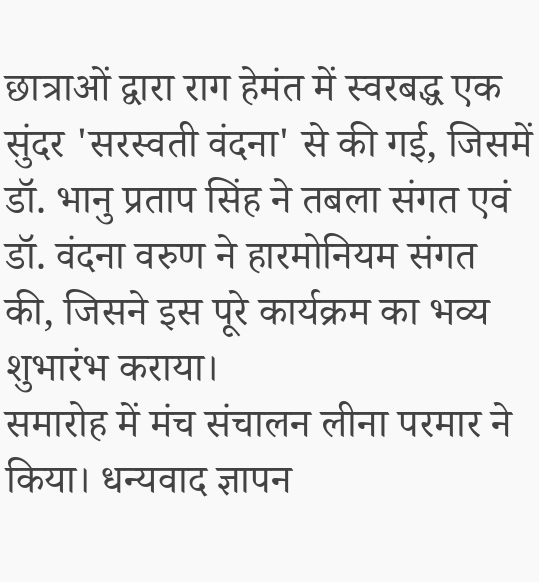छात्राओं द्वारा राग हेमंत में स्वरबद्ध एक सुंदर 'सरस्वती वंदना' से की गई, जिसमें डॉ. भानु प्रताप सिंह ने तबला संगत एवं डॉ. वंदना वरुण ने हारमोनियम संगत की, जिसने इस पूरे कार्यक्रम का भव्य शुभारंभ कराया।
समारोह में मंच संचालन लीना परमार ने किया। धन्यवाद ज्ञापन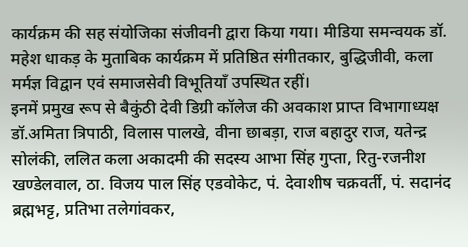कार्यक्रम की सह संयोजिका संजीवनी द्वारा किया गया। मीडिया समन्वयक डॉ. महेश धाकड़ के मुताबिक कार्यक्रम में प्रतिष्ठित संगीतकार, बुद्धिजीवी, कला मर्मज्ञ विद्वान एवं समाजसेवी विभूतियाँ उपस्थित रहीं।
इनमें प्रमुख रूप से बैकुंठी देवी डिग्री कॉलेज की अवकाश प्राप्त विभागाध्यक्ष डॉ.अमिता त्रिपाठी, विलास पालखे, वीना छाबड़ा, राज बहादुर राज, यतेन्द्र सोलंकी, ललित कला अकादमी की सदस्य आभा सिंह गुप्ता, रितु-रजनीश खण्डेलवाल, ठा. विजय पाल सिंह एडवोकेट, पं. देवाशीष चक्रवर्ती, पं. सदानंद ब्रह्मभट्ट, प्रतिभा तलेगांवकर,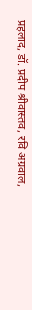प्रहलाद, डॉ. प्रदीप श्रीवास्तव, रवि अग्रवाल,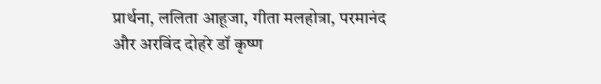प्रार्थना, ललिता आहूजा, गीता मलहोत्रा, परमानंद और अरविंद दोहरे डॉ कृष्ण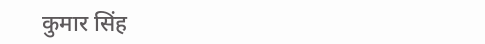कुमार सिंह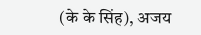(के के सिंह), अजय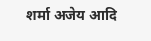शर्मा अजेय आदि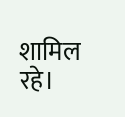शामिल रहे।